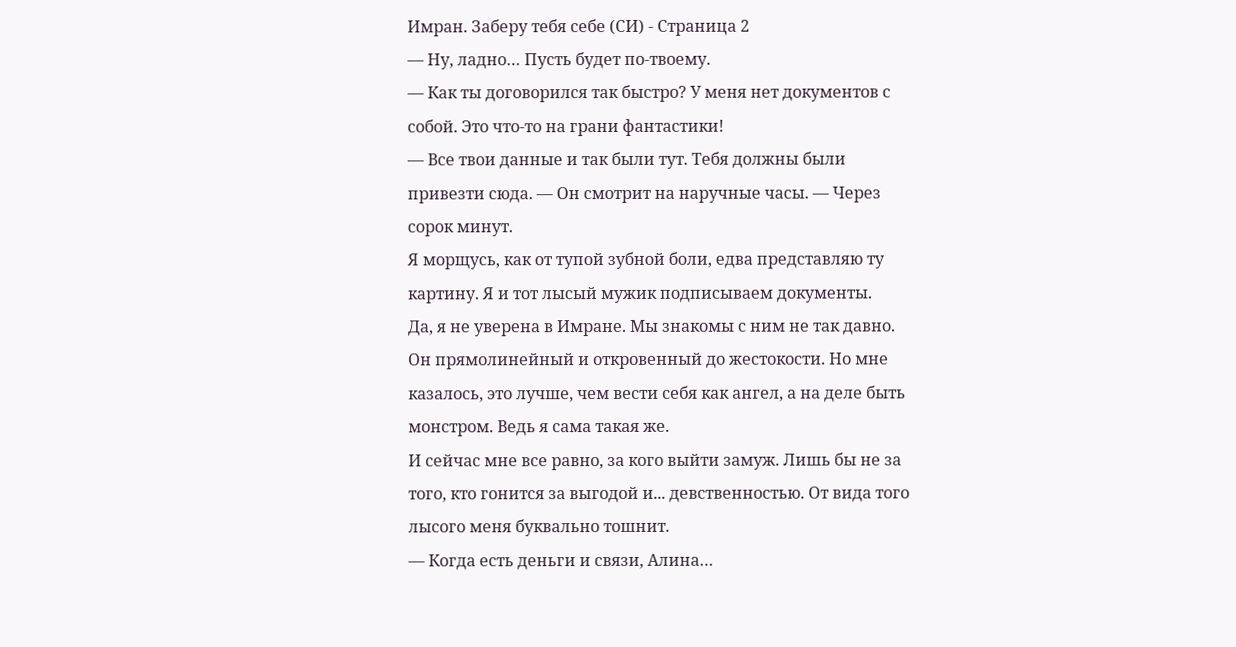Имран. Заберу тебя себе (СИ) - Страница 2
— Ну, ладно… Пусть будет по-твоему.
— Как ты договорился так быстро? У меня нет документов с собой. Это что-то на грани фантастики!
— Все твои данные и так были тут. Тебя должны были привезти сюда. — Он смотрит на наручные часы. — Через сорок минут.
Я морщусь, как от тупой зубной боли, едва представляю ту картину. Я и тот лысый мужик подписываем документы.
Да, я не уверена в Имране. Мы знакомы с ним не так давно. Он прямолинейный и откровенный до жестокости. Но мне казалось, это лучше, чем вести себя как ангел, а на деле быть монстром. Ведь я сама такая же.
И сейчас мне все равно, за кого выйти замуж. Лишь бы не за того, кто гонится за выгодой и... девственностью. От вида того лысого меня буквально тошнит.
— Когда есть деньги и связи, Алина…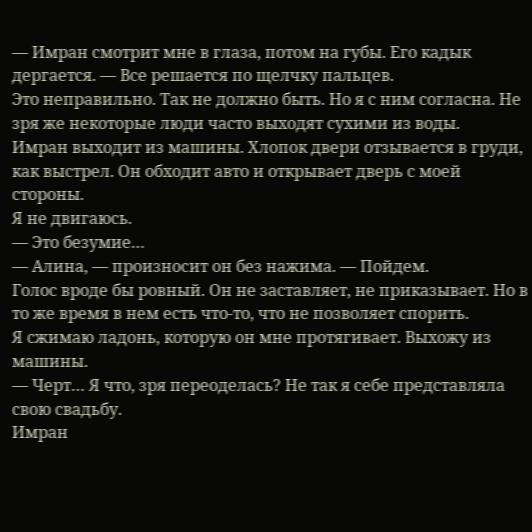— Имран смотрит мне в глаза, потом на губы. Его кадык дергается. — Все решается по щелчку пальцев.
Это неправильно. Так не должно быть. Но я с ним согласна. Не зря же некоторые люди часто выходят сухими из воды.
Имран выходит из машины. Хлопок двери отзывается в груди, как выстрел. Он обходит авто и открывает дверь с моей стороны.
Я не двигаюсь.
— Это безумие…
— Алина, — произносит он без нажима. — Пойдем.
Голос вроде бы ровный. Он не заставляет, не приказывает. Но в то же время в нем есть что-то, что не позволяет спорить.
Я сжимаю ладонь, которую он мне протягивает. Выхожу из машины.
— Черт… Я что, зря переоделась? Не так я себе представляла свою свадьбу.
Имран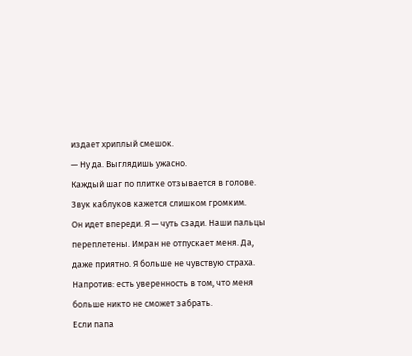издает хриплый смешок.
— Ну да. Выглядишь ужасно.
Каждый шаг по плитке отзывается в голове. Звук каблуков кажется слишком громким.
Он идет впереди. Я — чуть сзади. Наши пальцы переплетены. Имран не отпускает меня. Да, даже приятно. Я больше не чувствую страха. Напротив: есть уверенность в том, что меня больше никто не сможет забрать.
Если папа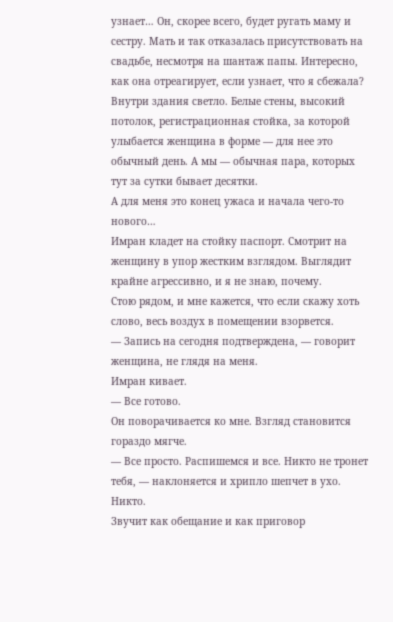узнает… Он, скорее всего, будет ругать маму и сестру. Мать и так отказалась присутствовать на свадьбе, несмотря на шантаж папы. Интересно, как она отреагирует, если узнает, что я сбежала?
Внутри здания светло. Белые стены, высокий потолок, регистрационная стойка, за которой улыбается женщина в форме — для нее это обычный день. А мы — обычная пара, которых тут за сутки бывает десятки.
А для меня это конец ужаса и начала чего-то нового…
Имран кладет на стойку паспорт. Смотрит на женщину в упор жестким взглядом. Выглядит крайне агрессивно, и я не знаю, почему.
Стою рядом, и мне кажется, что если скажу хоть слово, весь воздух в помещении взорвется.
— Запись на сегодня подтверждена, — говорит женщина, не глядя на меня.
Имран кивает.
— Все готово.
Он поворачивается ко мне. Взгляд становится гораздо мягче.
— Все просто. Распишемся и все. Никто не тронет тебя, — наклоняется и хрипло шепчет в ухо.
Никто.
Звучит как обещание и как приговор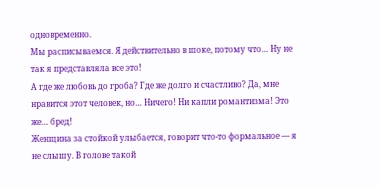одновременно.
Мы расписываемся. Я действительно в шоке, потому что… Ну не так я представляла все это!
А где же любовь до гроба? Где же долго и счастливо? Да, мне нравится этот человек, но… Ничего! Ни капли романтизма! Это же… бред!
Женщина за стойкой улыбается, говорит что-то формальное — я не слышу. В голове такой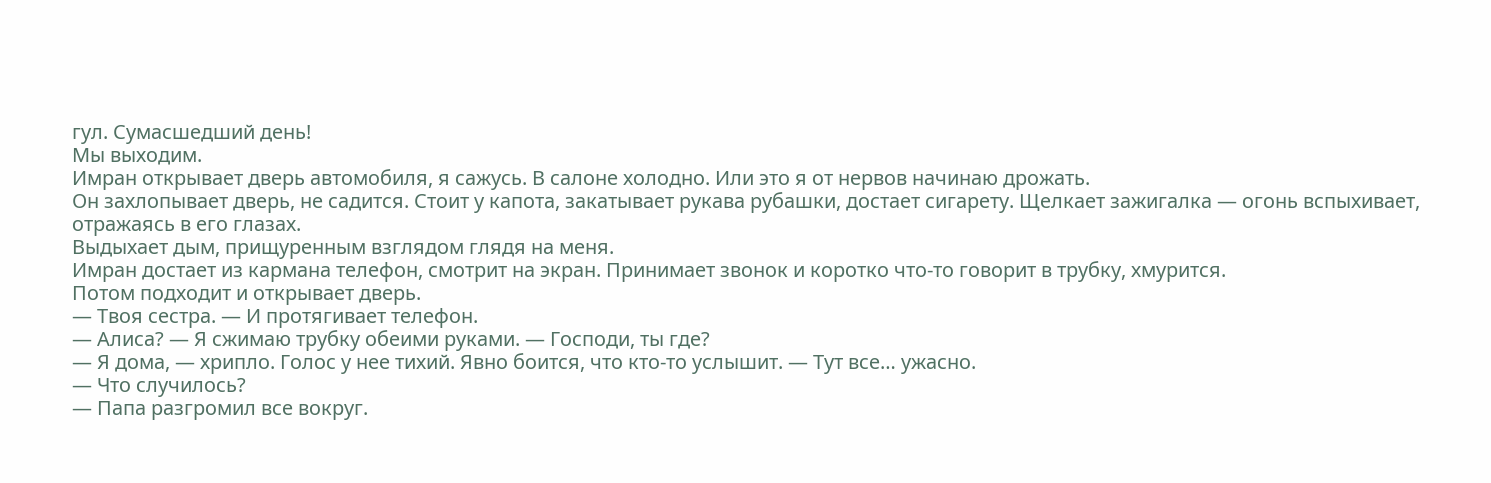гул. Сумасшедший день!
Мы выходим.
Имран открывает дверь автомобиля, я сажусь. В салоне холодно. Или это я от нервов начинаю дрожать.
Он захлопывает дверь, не садится. Стоит у капота, закатывает рукава рубашки, достает сигарету. Щелкает зажигалка — огонь вспыхивает, отражаясь в его глазах.
Выдыхает дым, прищуренным взглядом глядя на меня.
Имран достает из кармана телефон, смотрит на экран. Принимает звонок и коротко что-то говорит в трубку, хмурится.
Потом подходит и открывает дверь.
— Твоя сестра. — И протягивает телефон.
— Алиса? — Я сжимаю трубку обеими руками. — Господи, ты где?
— Я дома, — хрипло. Голос у нее тихий. Явно боится, что кто-то услышит. — Тут все… ужасно.
— Что случилось?
— Папа разгромил все вокруг.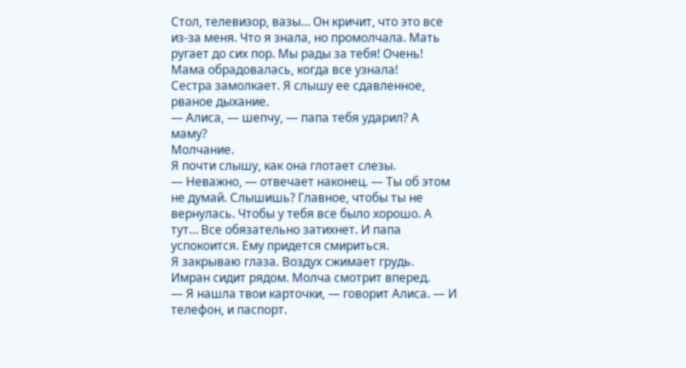Стол, телевизор, вазы… Он кричит, что это все из-за меня. Что я знала, но промолчала. Мать ругает до сих пор. Мы рады за тебя! Очень! Мама обрадовалась, когда все узнала!
Сестра замолкает. Я слышу ее сдавленное, рваное дыхание.
— Алиса, — шепчу, — папа тебя ударил? А маму?
Молчание.
Я почти слышу, как она глотает слезы.
— Неважно, — отвечает наконец. — Ты об этом не думай. Слышишь? Главное, чтобы ты не вернулась. Чтобы у тебя все было хорошо. А тут… Все обязательно затихнет. И папа успокоится. Ему придется смириться.
Я закрываю глаза. Воздух сжимает грудь.
Имран сидит рядом. Молча смотрит вперед.
— Я нашла твои карточки, — говорит Алиса. — И телефон, и паспорт.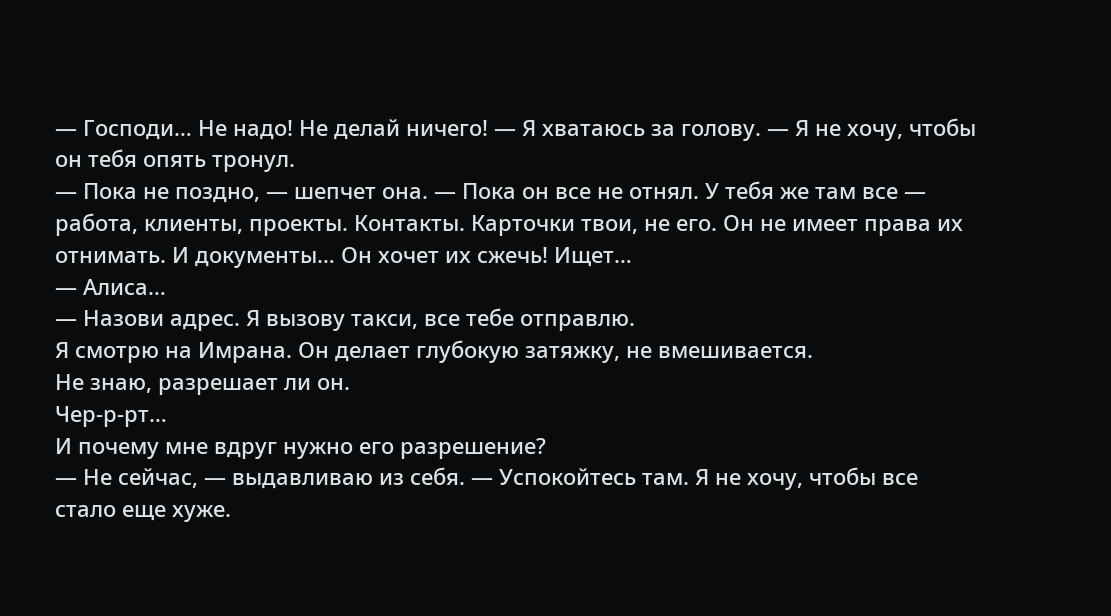— Господи… Не надо! Не делай ничего! — Я хватаюсь за голову. — Я не хочу, чтобы он тебя опять тронул.
— Пока не поздно, — шепчет она. — Пока он все не отнял. У тебя же там все — работа, клиенты, проекты. Контакты. Карточки твои, не его. Он не имеет права их отнимать. И документы… Он хочет их сжечь! Ищет…
— Алиса…
— Назови адрес. Я вызову такси, все тебе отправлю.
Я смотрю на Имрана. Он делает глубокую затяжку, не вмешивается.
Не знаю, разрешает ли он.
Чер-р-рт…
И почему мне вдруг нужно его разрешение?
— Не сейчас, — выдавливаю из себя. — Успокойтесь там. Я не хочу, чтобы все стало еще хуже.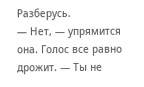Разберусь.
— Нет, — упрямится она. Голос все равно дрожит. — Ты не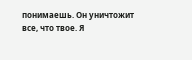понимаешь. Он уничтожит все, что твое. Я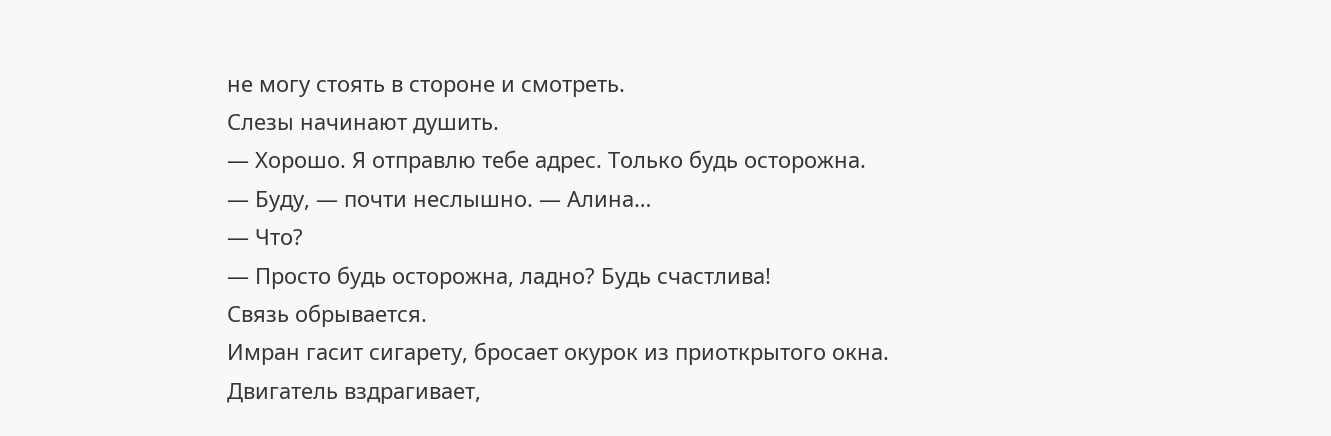не могу стоять в стороне и смотреть.
Слезы начинают душить.
— Хорошо. Я отправлю тебе адрес. Только будь осторожна.
— Буду, — почти неслышно. — Алина…
— Что?
— Просто будь осторожна, ладно? Будь счастлива!
Связь обрывается.
Имран гасит сигарету, бросает окурок из приоткрытого окна.
Двигатель вздрагивает,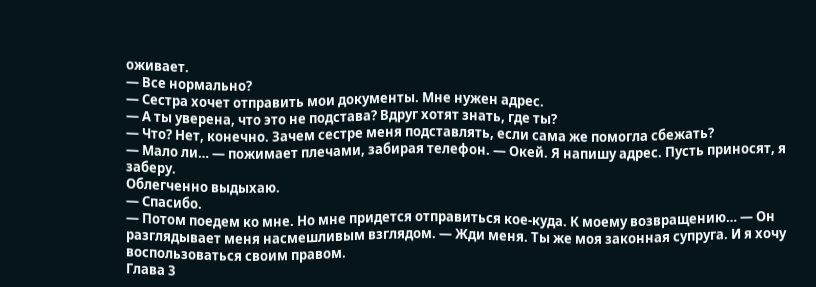оживает.
— Все нормально?
— Сестра хочет отправить мои документы. Мне нужен адрес.
— А ты уверена, что это не подстава? Вдруг хотят знать, где ты?
— Что? Нет, конечно. Зачем сестре меня подставлять, если сама же помогла сбежать?
— Мало ли… — пожимает плечами, забирая телефон. — Окей. Я напишу адрес. Пусть приносят, я заберу.
Облегченно выдыхаю.
— Спасибо.
— Потом поедем ко мне. Но мне придется отправиться кое-куда. К моему возвращению… — Он разглядывает меня насмешливым взглядом. — Жди меня. Ты же моя законная супруга. И я хочу воспользоваться своим правом.
Глава 3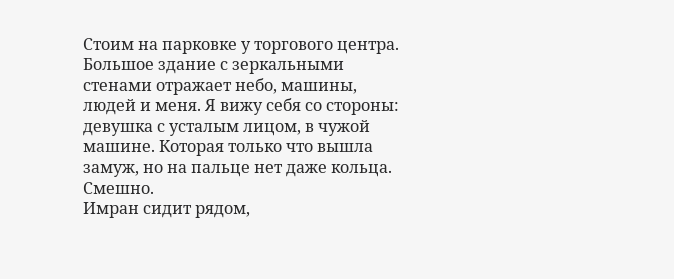Стоим на парковке у торгового центра.
Большое здание с зеркальными стенами отражает небо, машины, людей и меня. Я вижу себя со стороны: девушка с усталым лицом, в чужой машине. Которая только что вышла замуж, но на пальце нет даже кольца.
Смешно.
Имран сидит рядом,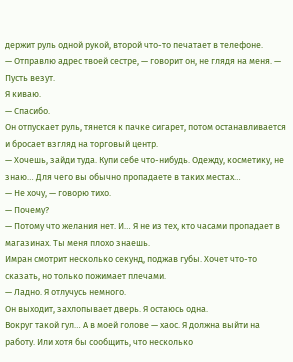держит руль одной рукой, второй что-то печатает в телефоне.
— Отправлю адрес твоей сестре, — говорит он, не глядя на меня. — Пусть везут.
Я киваю.
— Спасибо.
Он отпускает руль, тянется к пачке сигарет, потом останавливается и бросает взгляд на торговый центр.
— Хочешь, зайди туда. Купи себе что-нибудь. Одежду, косметику, не знаю… Для чего вы обычно пропадаете в таких местах…
— Не хочу, — говорю тихо.
— Почему?
— Потому что желания нет. И… Я не из тех, кто часами пропадает в магазинах. Ты меня плохо знаешь.
Имран смотрит несколько секунд, поджав губы. Хочет что-то сказать, но только пожимает плечами.
— Ладно. Я отлучусь немного.
Он выходит, захлопывает дверь. Я остаюсь одна.
Вокруг такой гул… А в моей голове — хаос. Я должна выйти на работу. Или хотя бы сообщить, что несколько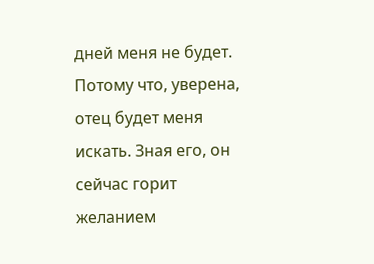дней меня не будет. Потому что, уверена, отец будет меня искать. Зная его, он сейчас горит желанием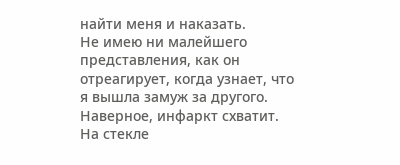найти меня и наказать.
Не имею ни малейшего представления, как он отреагирует, когда узнает, что я вышла замуж за другого. Наверное, инфаркт схватит.
На стекле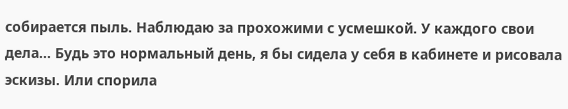собирается пыль. Наблюдаю за прохожими с усмешкой. У каждого свои дела… Будь это нормальный день, я бы сидела у себя в кабинете и рисовала эскизы. Или спорила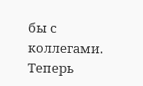бы с коллегами. Теперь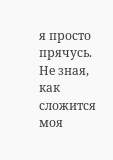я просто прячусь. Не зная, как сложится моя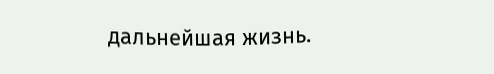дальнейшая жизнь.